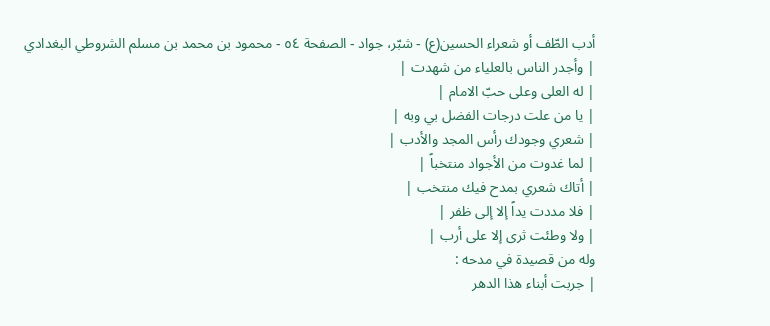أدب الطّف أو شعراء الحسين(ع) - شبّر، جواد - الصفحة ٥٤ - محمود بن محمد بن مسلم الشروطي البغدادي
| وأجدر الناس بالعلياء من شهدت |
| له العلى وعلى حبّ الامام |
| يا من علت درجات الفضل بي وبه |
| شعري وجودك رأس المجد والأدب |
| لما غدوت من الأجواد منتخباً |
| أتاك شعري بمدح فيك منتخب |
| فلا مددت يداً إلا إلى ظفر |
| ولا وطئت ثرى إلا على أرب |
وله من قصيدة في مدحه :
| جربت أبناء هذا الدهر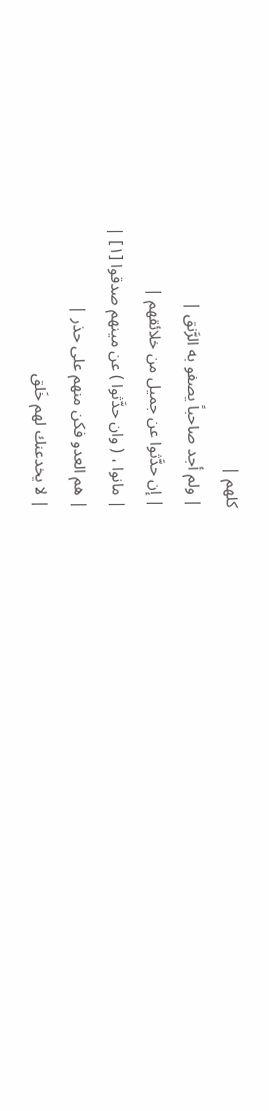كلهم |
| ولم أجد صاحباً يصفو به الرَّنق |
| إن حدَّثوا عن جميل من خلائقهم |
| مانوا ، ( وان حدَّثوا ) عن مينهم صدقوا [١] |
| هم العدو فكن منهم على حذر |
| لا يخدعنك لهم خَلق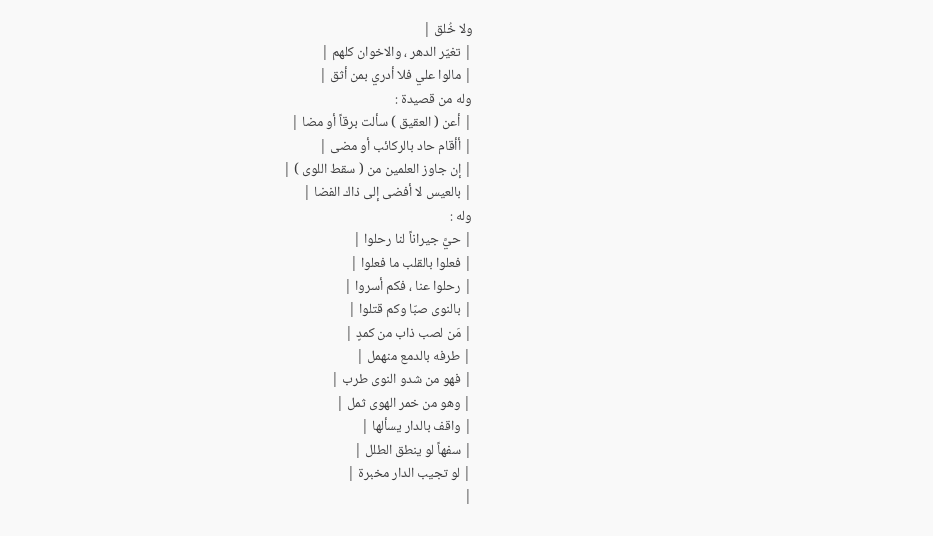ولا خُلق |
| تغيّر الدهر ، والاخوان كلهم |
| مالوا علي فلا أدري بمن أثق |
وله من قصيدة :
| أعن ( العقيق ) سألت برقاً أو مضا |
| أأقام حاد بالركائب أو مضى |
| إن جاوز العلمين من ( سقط اللوى ) |
| بالعيس لا أفضى إلى ذاك الفضا |
وله :
| حيَّ جيراناً لنا رحلوا |
| فعلوا بالقلب ما فعلوا |
| رحلوا عنا ، فكم أسروا |
| بالنوى صبّا وكم قتلوا |
| مَن لصب ذاب من كمدٍ |
| طرفه بالدمع منهمل |
| فهو من شدو النوى طرب |
| وهو من خمر الهوى ثمل |
| واقف بالدار يسألها |
| سفهاً لو ينطق الطلل |
| لو تجيب الدار مخبرة |
|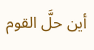أين حلَّ القوم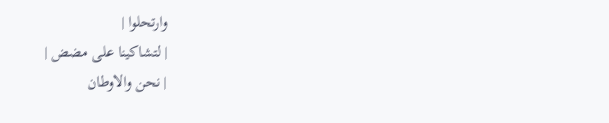وارتحلوا |
| لتشاكينا على مضض |
| نحن والاوطان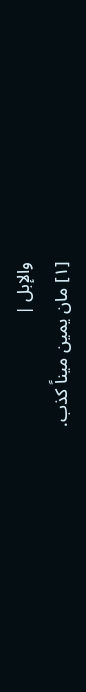والإبل |
[١] مان يمين ميناً كذب.